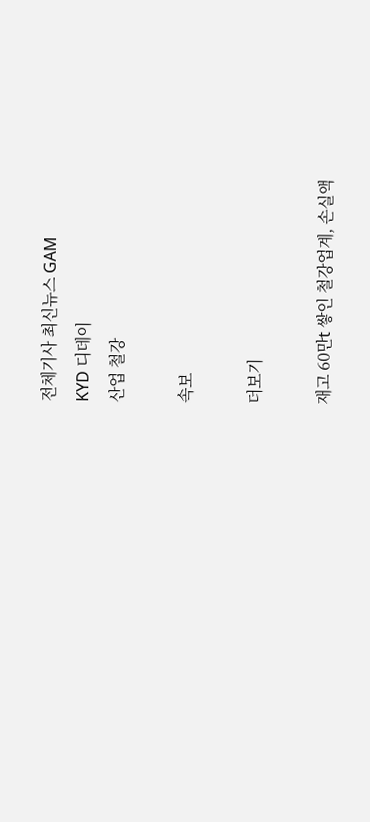전체기사 최신뉴스 GAM
KYD 디데이
산업 철강

속보

더보기

재고 60만t 쌓인 철강업계, 손실액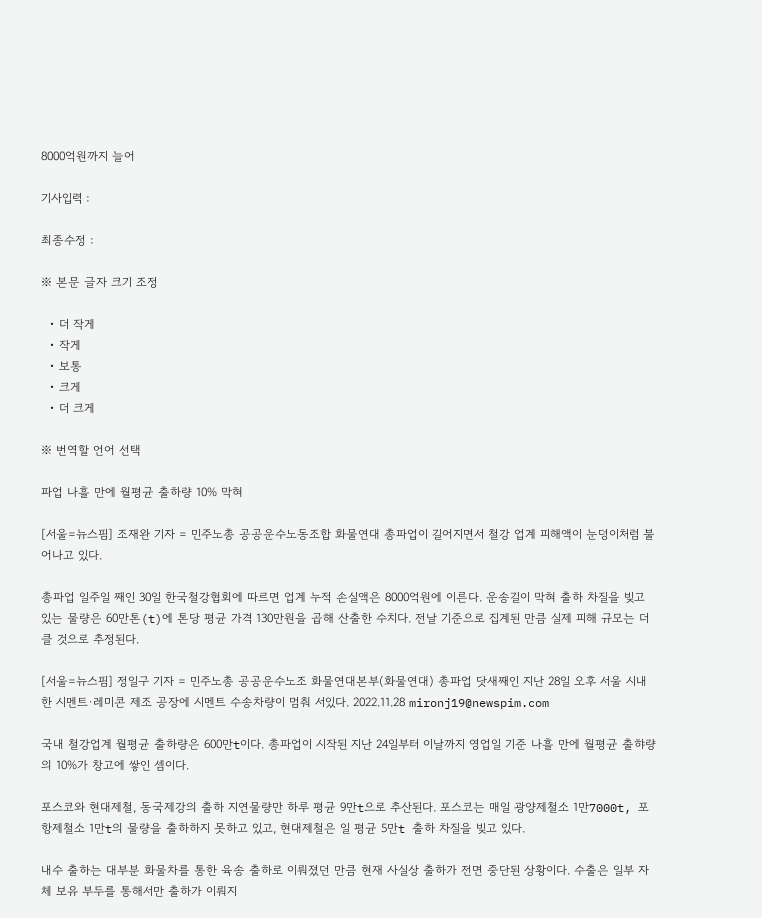8000억원까지 늘어

기사입력 :

최종수정 :

※ 본문 글자 크기 조정

  • 더 작게
  • 작게
  • 보통
  • 크게
  • 더 크게

※ 번역할 언어 선택

파업 나흘 만에 월평균 출하량 10% 막혀

[서울=뉴스핌] 조재완 기자 = 민주노총 공공운수노동조합 화물연대 총파업이 길어지면서 철강 업계 피해액이 눈덩이처럼 불어나고 있다.

총파업 일주일 째인 30일 한국철강협회에 따르면 업계 누적 손실액은 8000억원에 이른다. 운송길이 막혀 출하 차질을 빚고 있는 물량은 60만톤(t)에 톤당 평균 가격 130만원을 곱해 산출한 수치다. 전날 기준으로 집계된 만큼 실제 피해 규모는 더 클 것으로 추정된다.

[서울=뉴스핌] 정일구 기자 = 민주노총 공공운수노조 화물연대본부(화물연대) 총파업 닷새째인 지난 28일 오후 서울 시내 한 시멘트·레미콘 제조 공장에 시멘트 수송차량이 멈춰 서있다. 2022.11.28 mironj19@newspim.com

국내 철강업계 월평균 출하량은 600만t이다. 총파업이 시작된 지난 24일부터 이날까지 영업일 기준 나흘 만에 월평균 출햐량의 10%가 창고에 쌓인 셈이다.

포스코와 현대제철, 동국제강의 출하 지연물량만 하루 평균 9만t으로 추산된다. 포스코는 매일 광양제철소 1만7000t, 포항제철소 1만t의 물량을 출하하지 못하고 있고, 현대제철은 일 평균 5만t 출하 차질을 빚고 있다.

내수 출하는 대부분 화물차를 통한 육송 출하로 이뤄졌던 만큼 현재 사실상 출하가 전면 중단된 상황이다. 수출은 일부 자체 보유 부두를 통해서만 출하가 이뤄지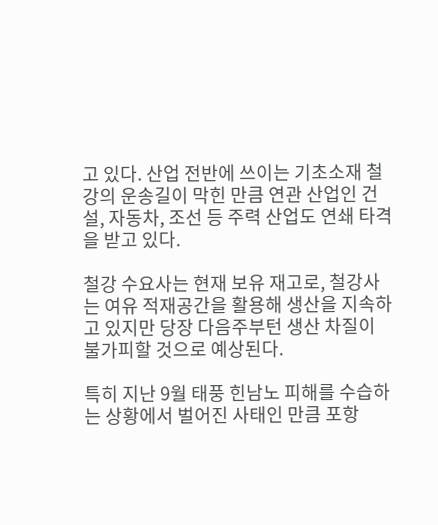고 있다. 산업 전반에 쓰이는 기초소재 철강의 운송길이 막힌 만큼 연관 산업인 건설, 자동차, 조선 등 주력 산업도 연쇄 타격을 받고 있다.

철강 수요사는 현재 보유 재고로, 철강사는 여유 적재공간을 활용해 생산을 지속하고 있지만 당장 다음주부턴 생산 차질이 불가피할 것으로 예상된다.

특히 지난 9월 태풍 힌남노 피해를 수습하는 상황에서 벌어진 사태인 만큼 포항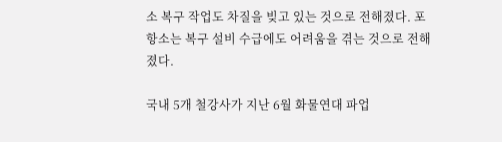소 복구 작업도 차질을 빚고 있는 것으로 전해졌다. 포항소는 복구 설비 수급에도 어려움을 겪는 것으로 전해졌다.

국내 5개 철강사가 지난 6월 화물연대 파업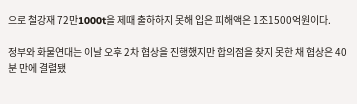으로 철강재 72만1000t을 제때 출하하지 못해 입은 피해액은 1조1500억원이다.

정부와 화물연대는 이날 오후 2차 협상을 진행했지만 합의점을 찾지 못한 채 협상은 40분 만에 결렬됐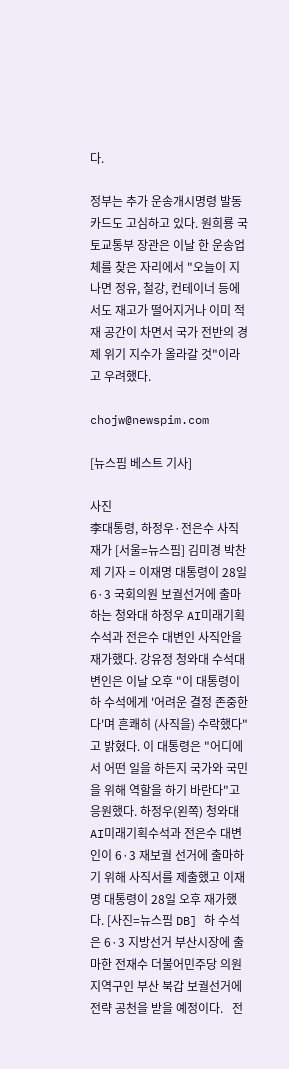다.

정부는 추가 운송개시명령 발동 카드도 고심하고 있다. 원희룡 국토교통부 장관은 이날 한 운송업체를 찾은 자리에서 "오늘이 지나면 정유, 철강, 컨테이너 등에서도 재고가 떨어지거나 이미 적재 공간이 차면서 국가 전반의 경제 위기 지수가 올라갈 것"이라고 우려했다.

chojw@newspim.com

[뉴스핌 베스트 기사]

사진
李대통령, 하정우·전은수 사직 재가 [서울=뉴스핌] 김미경 박찬제 기자 = 이재명 대통령이 28일 6·3 국회의원 보궐선거에 출마하는 청와대 하정우 AI미래기획수석과 전은수 대변인 사직안을 재가했다. 강유정 청와대 수석대변인은 이날 오후 "이 대통령이 하 수석에게 '어려운 결정 존중한다'며 흔쾌히 (사직을) 수락했다"고 밝혔다. 이 대통령은 "어디에서 어떤 일을 하든지 국가와 국민을 위해 역할을 하기 바란다"고 응원했다. 하정우(왼쪽) 청와대 AI미래기획수석과 전은수 대변인이 6·3 재보궐 선거에 출마하기 위해 사직서를 제출했고 이재명 대통령이 28일 오후 재가했다. [사진=뉴스핌 DB] 하 수석은 6·3 지방선거 부산시장에 출마한 전재수 더불어민주당 의원 지역구인 부산 북갑 보궐선거에 전략 공천을 받을 예정이다.   전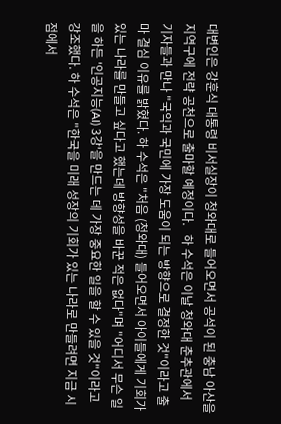대변인은 강훈식 대통령 비서실장이 청와대로 들어오면서 공석이 된 충남 아산을 지역구에 전략 공천으로 출마할 예정이다.   하 수석은 이날 청와대 춘추관에서 기자들과 만나 "국익과 국민에 가장 도움이 되는 방향으로 결정한 것"이라고 출마 결심 이유를 밝혔다. 하 수석은 "처음 (청와대) 들어오면서 아이들에게 기회가 있는 나라를 만들고 싶다고 했는데 방향성을 바꾼 적은 없다"며 "어디서 무슨 일을 하든 '인공지능(AI) 3강'을 만드는 데 가장 중요한 일을 할 수 있을 것"이라고 강조했다. 하 수석은 "한국을 미래 성장의 기회가 있는 나라로 만들려면 지금 시점에서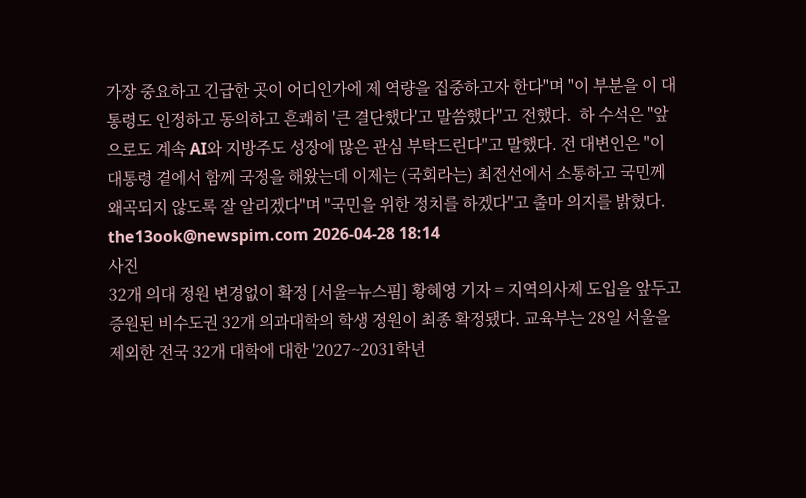가장 중요하고 긴급한 곳이 어디인가에 제 역량을 집중하고자 한다"며 "이 부분을 이 대통령도 인정하고 동의하고 흔쾌히 '큰 결단했다'고 말씀했다"고 전했다.  하 수석은 "앞으로도 계속 AI와 지방주도 성장에 많은 관심 부탁드린다"고 말했다. 전 대변인은 "이 대통령 곁에서 함께 국정을 해왔는데 이제는 (국회라는) 최전선에서 소통하고 국민께 왜곡되지 않도록 잘 알리겠다"며 "국민을 위한 정치를 하겠다"고 출마 의지를 밝혔다.  the13ook@newspim.com 2026-04-28 18:14
사진
32개 의대 정원 변경없이 확정 [서울=뉴스핌] 황혜영 기자 = 지역의사제 도입을 앞두고 증원된 비수도권 32개 의과대학의 학생 정원이 최종 확정됐다. 교육부는 28일 서울을 제외한 전국 32개 대학에 대한 '2027~2031학년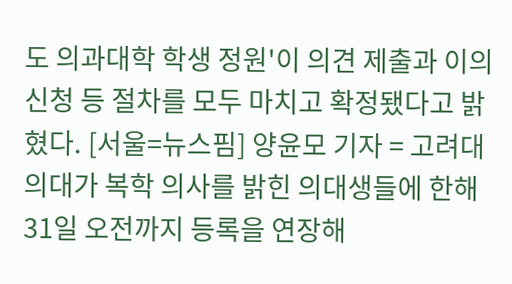도 의과대학 학생 정원'이 의견 제출과 이의신청 등 절차를 모두 마치고 확정됐다고 밝혔다. [서울=뉴스핌] 양윤모 기자 = 고려대 의대가 복학 의사를 밝힌 의대생들에 한해 31일 오전까지 등록을 연장해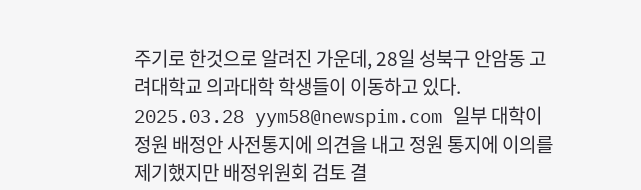주기로 한것으로 알려진 가운데, 28일 성북구 안암동 고려대학교 의과대학 학생들이 이동하고 있다. 2025.03.28 yym58@newspim.com 일부 대학이 정원 배정안 사전통지에 의견을 내고 정원 통지에 이의를 제기했지만 배정위원회 검토 결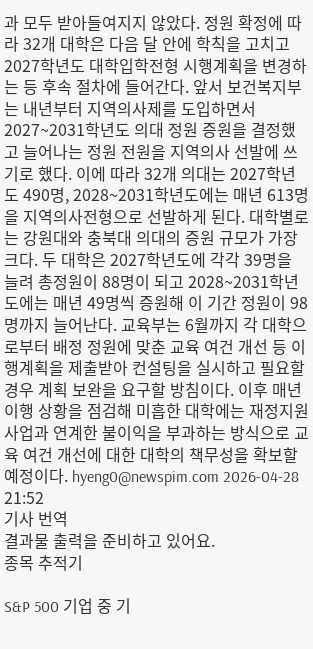과 모두 받아들여지지 않았다. 정원 확정에 따라 32개 대학은 다음 달 안에 학칙을 고치고 2027학년도 대학입학전형 시행계획을 변경하는 등 후속 절차에 들어간다. 앞서 보건복지부는 내년부터 지역의사제를 도입하면서 2027~2031학년도 의대 정원 증원을 결정했고 늘어나는 정원 전원을 지역의사 선발에 쓰기로 했다. 이에 따라 32개 의대는 2027학년도 490명, 2028~2031학년도에는 매년 613명을 지역의사전형으로 선발하게 된다. 대학별로는 강원대와 충북대 의대의 증원 규모가 가장 크다. 두 대학은 2027학년도에 각각 39명을 늘려 총정원이 88명이 되고 2028~2031학년도에는 매년 49명씩 증원해 이 기간 정원이 98명까지 늘어난다. 교육부는 6월까지 각 대학으로부터 배정 정원에 맞춘 교육 여건 개선 등 이행계획을 제출받아 컨설팅을 실시하고 필요할 경우 계획 보완을 요구할 방침이다. 이후 매년 이행 상황을 점검해 미흡한 대학에는 재정지원사업과 연계한 불이익을 부과하는 방식으로 교육 여건 개선에 대한 대학의 책무성을 확보할 예정이다. hyeng0@newspim.com 2026-04-28 21:52
기사 번역
결과물 출력을 준비하고 있어요.
종목 추적기

S&P 500 기업 중 기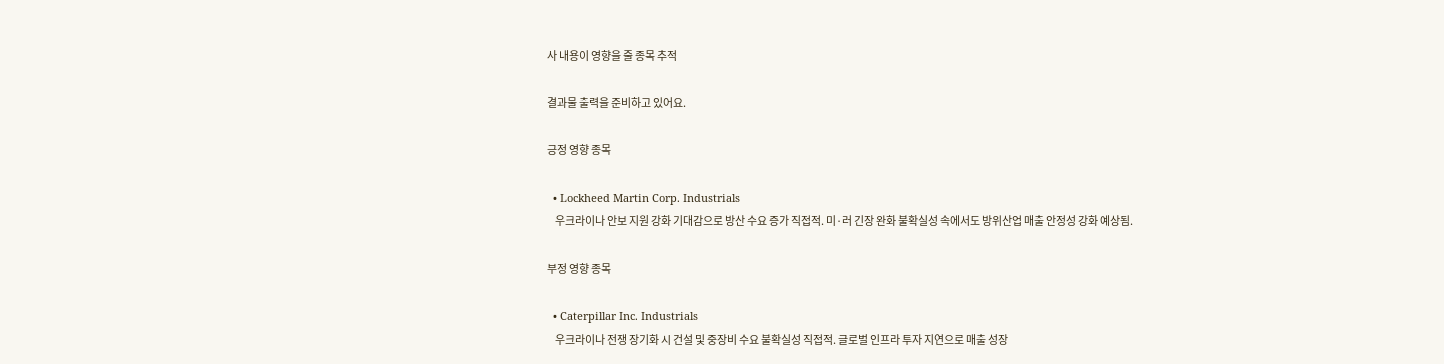사 내용이 영향을 줄 종목 추적

결과물 출력을 준비하고 있어요.

긍정 영향 종목

  • Lockheed Martin Corp. Industrials
    우크라이나 안보 지원 강화 기대감으로 방산 수요 증가 직접적. 미·러 긴장 완화 불확실성 속에서도 방위산업 매출 안정성 강화 예상됨.

부정 영향 종목

  • Caterpillar Inc. Industrials
    우크라이나 전쟁 장기화 시 건설 및 중장비 수요 불확실성 직접적. 글로벌 인프라 투자 지연으로 매출 성장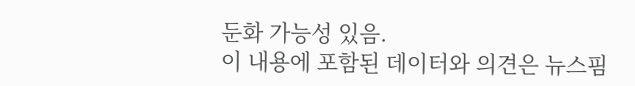둔화 가능성 있음.
이 내용에 포함된 데이터와 의견은 뉴스핌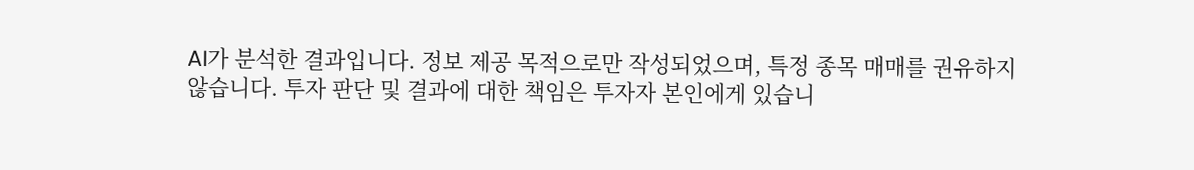AI가 분석한 결과입니다. 정보 제공 목적으로만 작성되었으며, 특정 종목 매매를 권유하지 않습니다. 투자 판단 및 결과에 대한 책임은 투자자 본인에게 있습니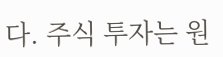다. 주식 투자는 원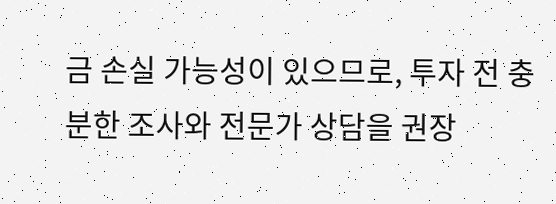금 손실 가능성이 있으므로, 투자 전 충분한 조사와 전문가 상담을 권장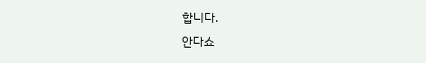합니다.
안다쇼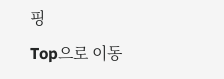핑
Top으로 이동